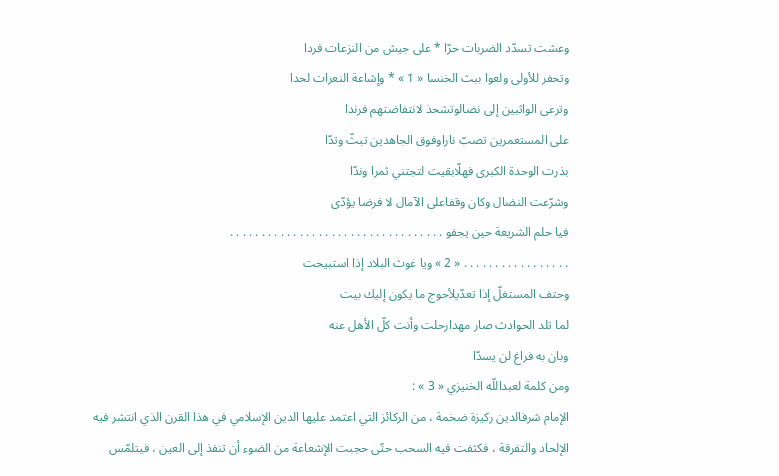وعشت تسدّد الضربات حرّا * على جيش من النزعات فردا
وتحفر للأولى ولعوا ببث الخنسا « 1 » * وإشاعة النعرات لحدا
وترعى الواثبين إلى نضالوتشحذ لانتفاضتهم فرندا
على المستعمرين تصبّ ناراوفوق الجاهدين تبثّ وتدّا
بذرت الوحدة الكبرى فهلّابقيت لتجتني ثمرا وندّا
وشرّعت النضال وكان وقفاعلى الآمال لا فرضا يؤدّى
فيا حلم الشريعة حين يجفو . . . . . . . . . . . . . . . . . . . . . . . . . . . . . . . . . .
. . . . . . . . . . . . . . . . . « 2 » ويا غوث البلاد إذا استبيحت
وحتف المستغلّ إذا تعدّيلأحوج ما يكون إليك بيت
لما تلد الحوادث صار مهدارحلت وأنت كلّ الأهل عنه
وبان به فراغ لن يسدّا
ومن كلمة لعبداللّه الخنيزي « 3 » :
الإمام شرفالدين ركيزة ضخمة ، من الركائز التي اعتمد عليها الدين الإسلامي في هذا القرن الذي انتشر فيه الإلحاد والتفرقة ، فكثفت فيه السحب حتّى حجبت الإشعاعة من الضوء أن تنفذ إلى العين ، فيتلمّس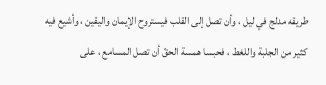طريقه مدلج في ليل ، وأن تصل إلى القلب فيستروح الإيمان واليقين ، وأشيع فيه كثير من الجلبة واللغط ، فحبسا همسة الحقّ أن تصل المسامع ، على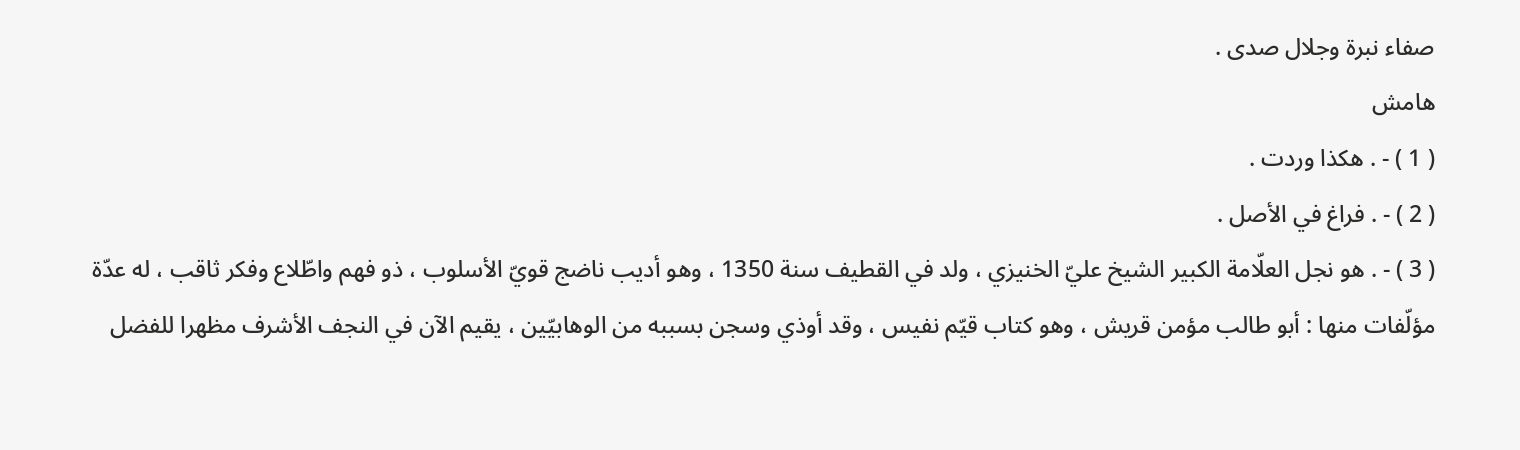صفاء نبرة وجلال صدى .
هامش
( 1 ) - . هكذا وردت .
( 2 ) - . فراغ في الأصل .
( 3 ) - . هو نجل العلّامة الكبير الشيخ عليّ الخنيزي ، ولد في القطيف سنة 1350 ، وهو أديب ناضج قويّ الأسلوب ، ذو فهم واطّلاع وفكر ثاقب ، له عدّة مؤلّفات منها : أبو طالب مؤمن قريش ، وهو كتاب قيّم نفيس ، وقد أوذي وسجن بسببه من الوهابيّين ، يقيم الآن في النجف الأشرف مظهرا للفضل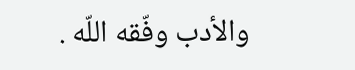والأدب وفّقه اللّه .